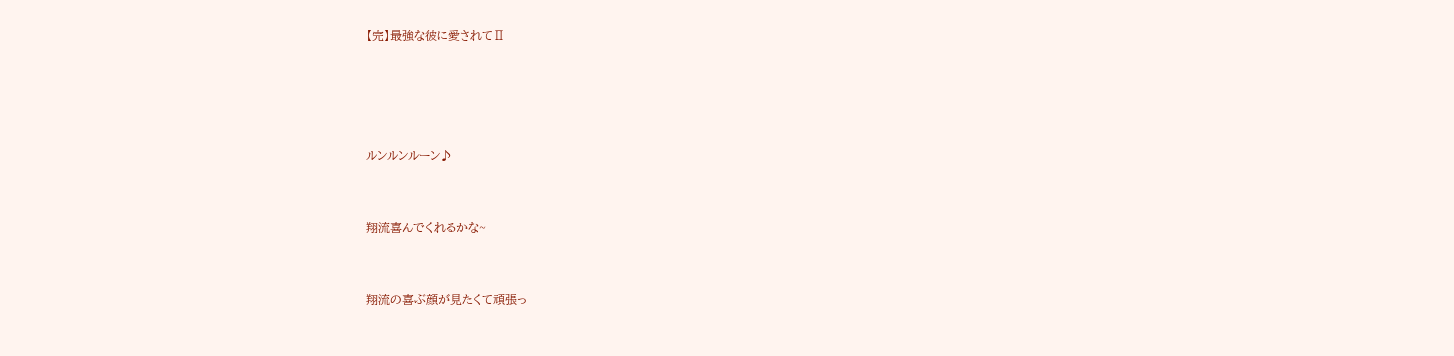【完】最強な彼に愛されてⅡ




ルンルンルーン♪


翔流喜んでくれるかな~


翔流の喜ぶ顔が見たくて頑張っ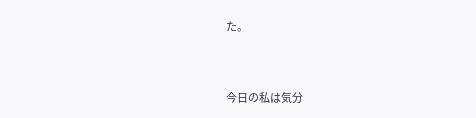た。


今日の私は気分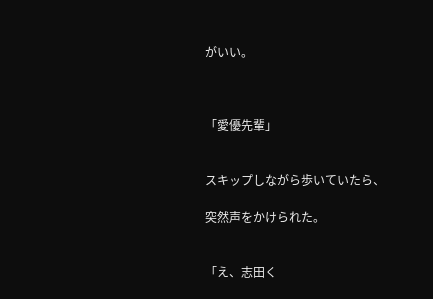がいい。



「愛優先輩」


スキップしながら歩いていたら、

突然声をかけられた。


「え、志田く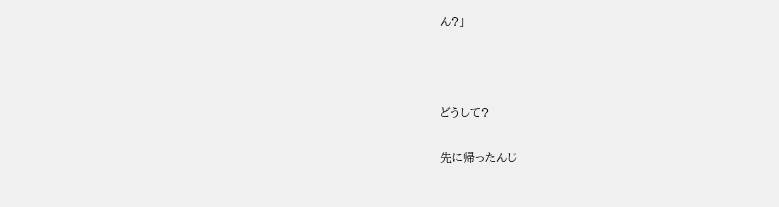ん?」



どうして?

先に帰ったんじ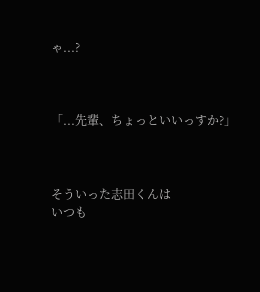ゃ...?



「...先輩、ちょっといいっすか?」



そういった志田くんは
いつも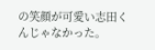の笑顔が可愛い志田くんじゃなかった。